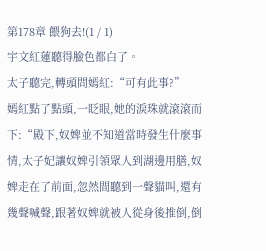第178章 餵狗去!(1 / 1)
宇文紅蓮聽得臉色都白了。
太子聽完,轉頭問嫣紅:“可有此事?”
嫣紅點了點頭,一眨眼,她的淚珠就滾滾而下:“殿下,奴婢並不知道當時發生什麼事情,太子妃讓奴婢引領眾人到湖邊用膳,奴婢走在了前面,忽然間聽到一聲貓叫,還有幾聲喊聲,跟著奴婢就被人從身後推倒,倒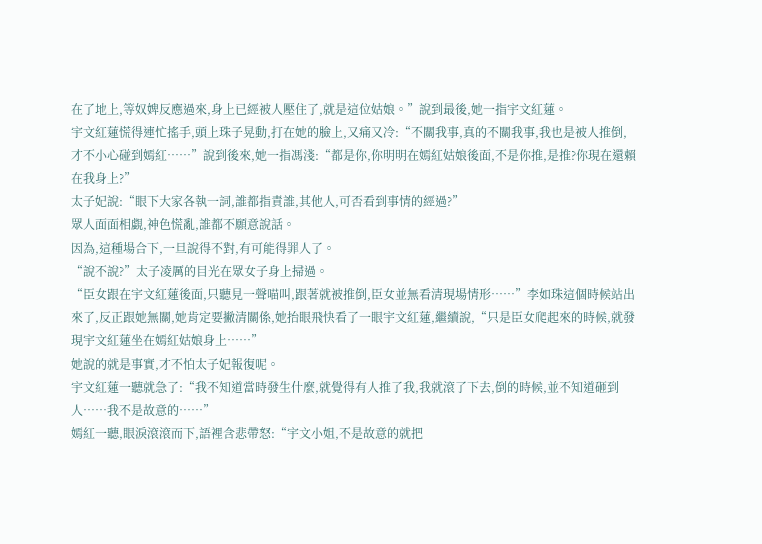在了地上,等奴婢反應過來,身上已經被人壓住了,就是這位姑娘。”說到最後,她一指宇文紅蓮。
宇文紅蓮慌得連忙搖手,頭上珠子晃動,打在她的臉上,又痛又冷:“不關我事,真的不關我事,我也是被人推倒,才不小心碰到嫣紅……”說到後來,她一指馮淺:“都是你,你明明在嫣紅姑娘後面,不是你推,是推?你現在還賴在我身上?”
太子妃說:“眼下大家各執一詞,誰都指責誰,其他人,可否看到事情的經過?”
眾人面面相覷,神色慌亂,誰都不願意說話。
因為,這種場合下,一旦說得不對,有可能得罪人了。
“說不說?”太子凌厲的目光在眾女子身上掃過。
“臣女跟在宇文紅蓮後面,只聽見一聲喵叫,跟著就被推倒,臣女並無看清現場情形……”李如珠這個時候站出來了,反正跟她無關,她肯定要撇清關係,她抬眼飛快看了一眼宇文紅蓮,繼續說,“只是臣女爬起來的時候,就發現宇文紅蓮坐在嫣紅姑娘身上……”
她說的就是事實,才不怕太子妃報復呢。
宇文紅蓮一聽就急了:“我不知道當時發生什麼,就覺得有人推了我,我就滾了下去,倒的時候,並不知道砸到人……我不是故意的……”
嫣紅一聽,眼淚滾滾而下,語裡含悲帶怒:“宇文小姐,不是故意的就把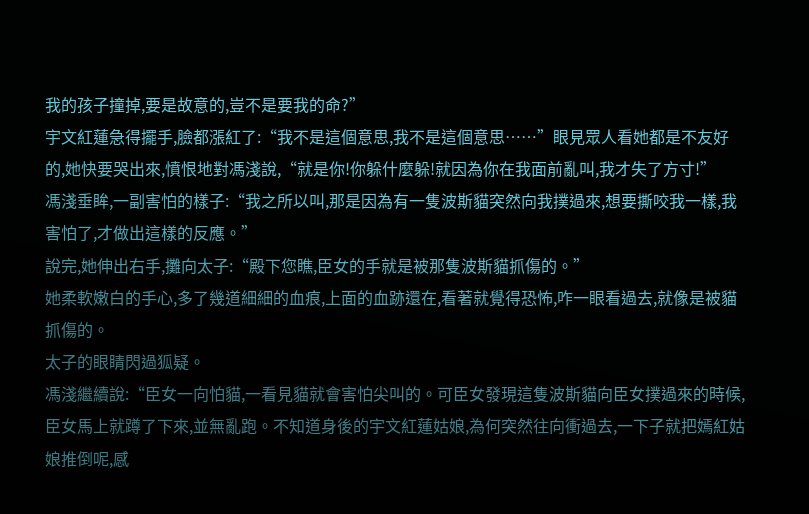我的孩子撞掉,要是故意的,豈不是要我的命?”
宇文紅蓮急得擺手,臉都漲紅了:“我不是這個意思,我不是這個意思……”眼見眾人看她都是不友好的,她快要哭出來,憤恨地對馮淺說,“就是你!你躲什麼躲!就因為你在我面前亂叫,我才失了方寸!”
馮淺垂眸,一副害怕的樣子:“我之所以叫,那是因為有一隻波斯貓突然向我撲過來,想要撕咬我一樣,我害怕了,才做出這樣的反應。”
說完,她伸出右手,攤向太子:“殿下您瞧,臣女的手就是被那隻波斯貓抓傷的。”
她柔軟嫩白的手心,多了幾道細細的血痕,上面的血跡還在,看著就覺得恐怖,咋一眼看過去,就像是被貓抓傷的。
太子的眼睛閃過狐疑。
馮淺繼續說:“臣女一向怕貓,一看見貓就會害怕尖叫的。可臣女發現這隻波斯貓向臣女撲過來的時候,臣女馬上就蹲了下來,並無亂跑。不知道身後的宇文紅蓮姑娘,為何突然往向衝過去,一下子就把嫣紅姑娘推倒呢,感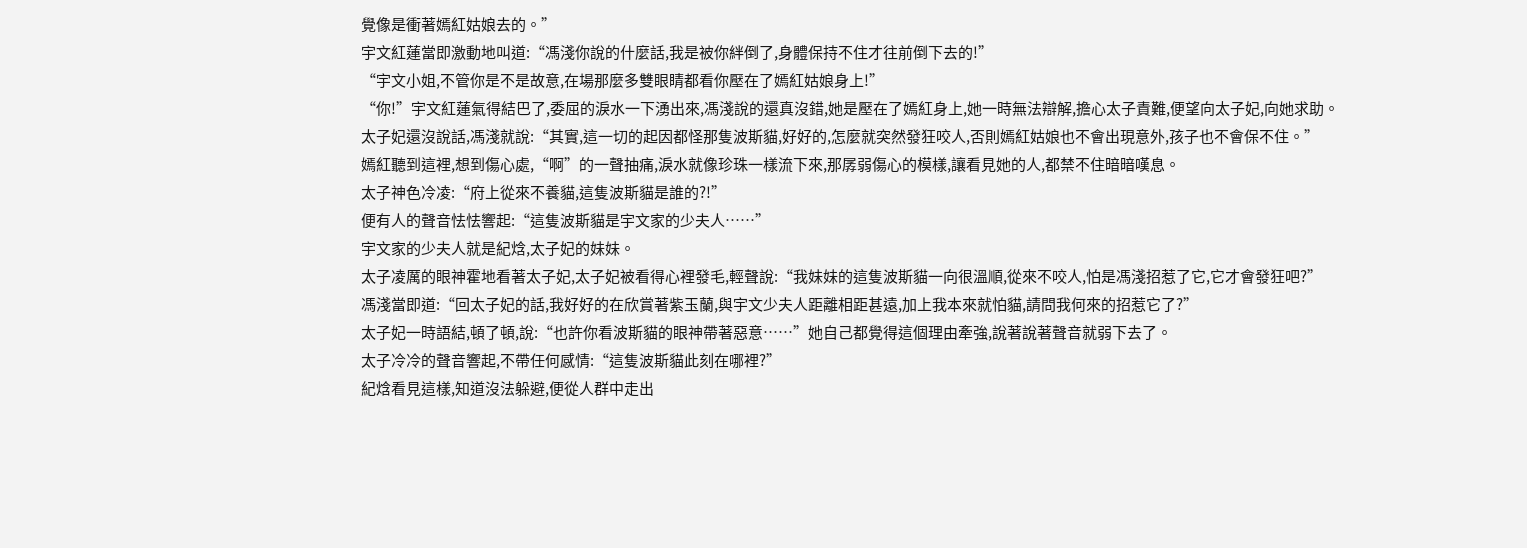覺像是衝著嫣紅姑娘去的。”
宇文紅蓮當即激動地叫道:“馮淺你說的什麼話,我是被你絆倒了,身體保持不住才往前倒下去的!”
“宇文小姐,不管你是不是故意,在場那麼多雙眼睛都看你壓在了嫣紅姑娘身上!”
“你!”宇文紅蓮氣得結巴了,委屈的淚水一下湧出來,馮淺說的還真沒錯,她是壓在了嫣紅身上,她一時無法辯解,擔心太子責難,便望向太子妃,向她求助。
太子妃還沒說話,馮淺就說:“其實,這一切的起因都怪那隻波斯貓,好好的,怎麼就突然發狂咬人,否則嫣紅姑娘也不會出現意外,孩子也不會保不住。”
嫣紅聽到這裡,想到傷心處,“啊”的一聲抽痛,淚水就像珍珠一樣流下來,那孱弱傷心的模樣,讓看見她的人,都禁不住暗暗嘆息。
太子神色冷凌:“府上從來不養貓,這隻波斯貓是誰的?!”
便有人的聲音怯怯響起:“這隻波斯貓是宇文家的少夫人……”
宇文家的少夫人就是紀焓,太子妃的妹妹。
太子凌厲的眼神霍地看著太子妃,太子妃被看得心裡發毛,輕聲說:“我妹妹的這隻波斯貓一向很溫順,從來不咬人,怕是馮淺招惹了它,它才會發狂吧?”
馮淺當即道:“回太子妃的話,我好好的在欣賞著紫玉蘭,與宇文少夫人距離相距甚遠,加上我本來就怕貓,請問我何來的招惹它了?”
太子妃一時語結,頓了頓,說:“也許你看波斯貓的眼神帶著惡意……”她自己都覺得這個理由牽強,說著說著聲音就弱下去了。
太子冷冷的聲音響起,不帶任何感情:“這隻波斯貓此刻在哪裡?”
紀焓看見這樣,知道沒法躲避,便從人群中走出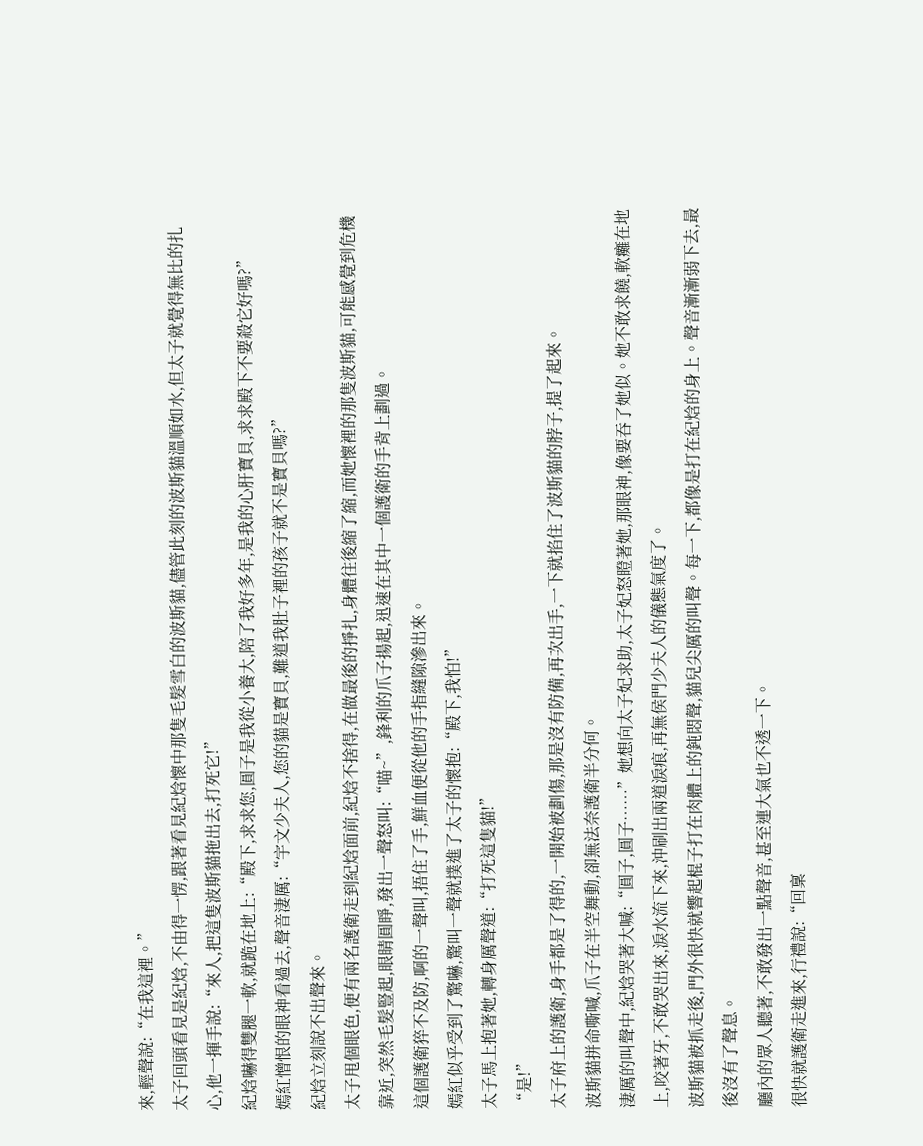來,輕聲說:“在我這裡。”
太子回頭看見是紀焓,不由得一愣,跟著看見紀焓懷中那隻毛髮雪白的波斯貓,儘管此刻的波斯貓溫順如水,但太子就覺得無比的扎心,他一揮手說:“來人,把這隻波斯貓拖出去,打死它!”
紀焓嚇得雙腿一軟,就跪在地上:“殿下,求求您,圓子是我從小養大,陪了我好多年,是我的心肝寶貝,求求殿下不要殺它好嗎?”
嫣紅憎恨的眼神看過去,聲音淒厲:“宇文少夫人,您的貓是寶貝,難道我肚子裡的孩子就不是寶貝嗎?”
紀焓立刻說不出聲來。
太子甩個眼色,便有兩名護衛走到紀焓面前,紀焓不捨得,在做最後的掙扎,身體往後縮了縮,而她懷裡的那隻波斯貓,可能感覺到危機靠近,突然毛髮豎起,眼睛圓睜,發出一聲怒叫:“喵~”,鋒利的爪子揚起,迅速在其中一個護衛的手背上劃過。
這個護衛猝不及防,啊的一聲叫,捂住了手,鮮血便從他的手指縫隙滲出來。
嫣紅似乎受到了驚嚇,驚叫一聲就撲進了太子的懷抱:“殿下,我怕!”
太子馬上抱著她,轉身厲聲道:“打死這隻貓!”
“是!”
太子府上的護衛,身手都是了得的,一開始被劃傷,那是沒有防備,再次出手,一下就掐住了波斯貓的脖子,提了起來。
波斯貓拼命嘶喊,爪子在半空舞動,卻無法奈護衛半分何。
淒厲的叫聲中,紀焓哭著大喊:“圓子,圓子……”她想向太子妃求助,太子妃怒瞪著她,那眼神,像要吞了她似。她不敢求饒,軟癱在地上,咬著牙,不敢哭出來,淚水流下來,沖刷出兩道淚痕,再無侯門少夫人的儀態氣度了。
波斯貓被抓走後,門外很快就響起棍子打在肉體上的鈍悶聲,貓兒尖厲的叫聲。每一下,都像是打在紀焓的身上。聲音漸漸弱下去,最後沒有了聲息。
廳內的眾人聽著,不敢發出一點聲音,甚至連大氣也不透一下。
很快就護衛走進來,行禮說:“回稟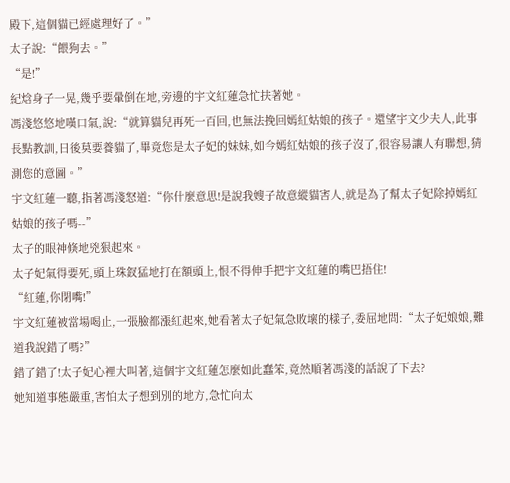殿下,這個貓已經處理好了。”
太子說:“餵狗去。”
“是!”
紀焓身子一晃,幾乎要暈倒在地,旁邊的宇文紅蓮急忙扶著她。
馮淺悠悠地嘆口氣,說:“就算貓兒再死一百回,也無法挽回嫣紅姑娘的孩子。還望宇文少夫人,此事長點教訓,日後莫要養貓了,畢竟您是太子妃的妹妹,如今嫣紅姑娘的孩子沒了,很容易讓人有聯想,猜測您的意圖。”
宇文紅蓮一聽,指著馮淺怒道:“你什麼意思!是說我嫂子故意縱貓害人,就是為了幫太子妃除掉嫣紅姑娘的孩子嗎--”
太子的眼神倏地兇狠起來。
太子妃氣得要死,頭上珠釵猛地打在額頭上,恨不得伸手把宇文紅蓮的嘴巴捂住!
“紅蓮,你閉嘴!”
宇文紅蓮被當場喝止,一張臉都漲紅起來,她看著太子妃氣急敗壞的樣子,委屈地問:“太子妃娘娘,難道我說錯了嗎?”
錯了錯了!太子妃心裡大叫著,這個宇文紅蓮怎麼如此蠢笨,竟然順著馮淺的話說了下去?
她知道事態嚴重,害怕太子想到別的地方,急忙向太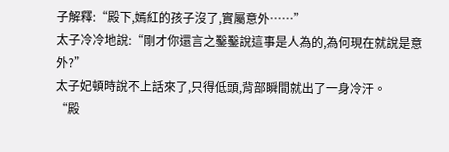子解釋:“殿下,嫣紅的孩子沒了,實屬意外……”
太子冷冷地說:“剛才你還言之鑿鑿說這事是人為的,為何現在就說是意外?”
太子妃頓時說不上話來了,只得低頭,背部瞬間就出了一身冷汗。
“殿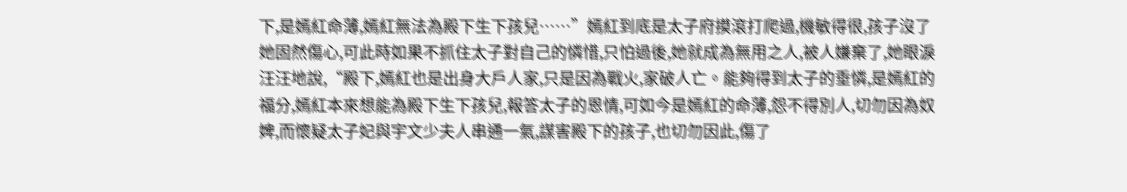下,是嫣紅命薄,嫣紅無法為殿下生下孩兒……”嫣紅到底是太子府摸滾打爬過,機敏得很,孩子沒了她固然傷心,可此時如果不抓住太子對自己的憐惜,只怕過後,她就成為無用之人,被人嫌棄了,她眼淚汪汪地說,“殿下,嫣紅也是出身大戶人家,只是因為戰火,家破人亡。能夠得到太子的垂憐,是嫣紅的福分,嫣紅本來想能為殿下生下孩兒,報答太子的恩情,可如今是嫣紅的命薄,怨不得別人,切勿因為奴婢,而懷疑太子妃與宇文少夫人串通一氣,謀害殿下的孩子,也切勿因此,傷了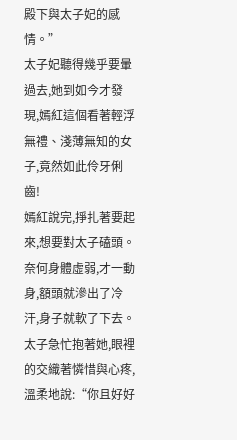殿下與太子妃的感情。”
太子妃聽得幾乎要暈過去,她到如今才發現,嫣紅這個看著輕浮無禮、淺薄無知的女子,竟然如此伶牙俐齒!
嫣紅說完,掙扎著要起來,想要對太子磕頭。奈何身體虛弱,才一動身,額頭就滲出了冷汗,身子就軟了下去。
太子急忙抱著她,眼裡的交織著憐惜與心疼,溫柔地說:“你且好好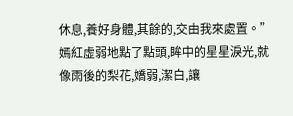休息,養好身體,其餘的,交由我來處置。”
嫣紅虛弱地點了點頭,眸中的星星淚光,就像雨後的梨花,嬌弱,潔白,讓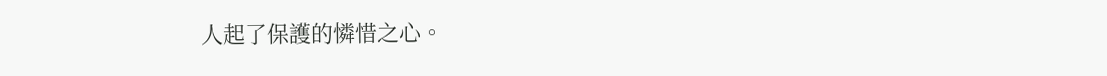人起了保護的憐惜之心。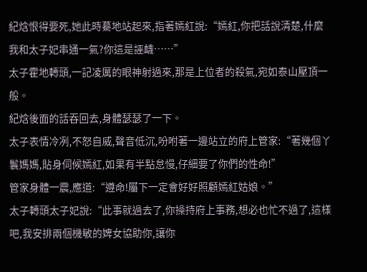紀焓恨得要死,她此時驀地站起來,指著嫣紅說:“嫣紅,你把話說清楚,什麼我和太子妃串通一氣?你這是誣衊……”
太子霍地轉頭,一記凌厲的眼神射過來,那是上位者的殺氣,宛如泰山壓頂一般。
紀焓後面的話吞回去,身體瑟瑟了一下。
太子表情冷冽,不怒自威,聲音低沉,吩咐著一邊站立的府上管家:“著幾個丫鬟媽媽,貼身伺候嫣紅,如果有半點怠慢,仔細要了你們的性命!”
管家身體一震,應道:“遵命!屬下一定會好好照顧嫣紅姑娘。”
太子轉頭太子妃說:“此事就過去了,你操持府上事務,想必也忙不過了,這樣吧,我安排兩個機敏的婢女協助你,讓你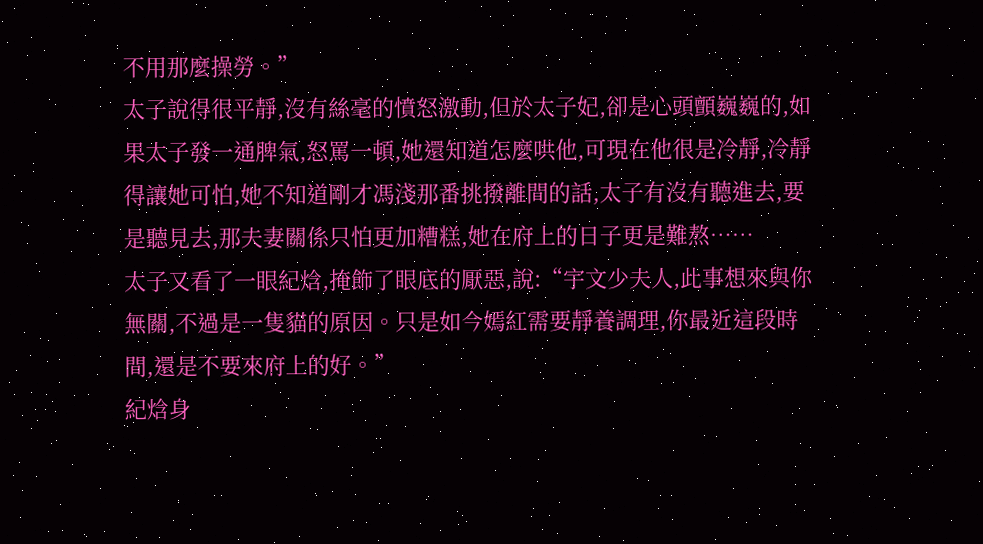不用那麼操勞。”
太子說得很平靜,沒有絲毫的憤怒激動,但於太子妃,卻是心頭顫巍巍的,如果太子發一通脾氣,怒罵一頓,她還知道怎麼哄他,可現在他很是冷靜,冷靜得讓她可怕,她不知道剛才馮淺那番挑撥離間的話,太子有沒有聽進去,要是聽見去,那夫妻關係只怕更加糟糕,她在府上的日子更是難熬……
太子又看了一眼紀焓,掩飾了眼底的厭惡,說:“宇文少夫人,此事想來與你無關,不過是一隻貓的原因。只是如今嫣紅需要靜養調理,你最近這段時間,還是不要來府上的好。”
紀焓身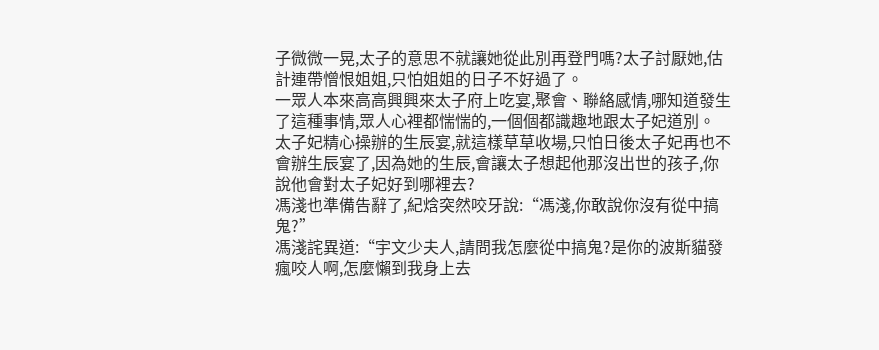子微微一晃,太子的意思不就讓她從此別再登門嗎?太子討厭她,估計連帶憎恨姐姐,只怕姐姐的日子不好過了。
一眾人本來高高興興來太子府上吃宴,聚會、聯絡感情,哪知道發生了這種事情,眾人心裡都惴惴的,一個個都識趣地跟太子妃道別。
太子妃精心操辦的生辰宴,就這樣草草收場,只怕日後太子妃再也不會辦生辰宴了,因為她的生辰,會讓太子想起他那沒出世的孩子,你說他會對太子妃好到哪裡去?
馮淺也準備告辭了,紀焓突然咬牙說:“馮淺,你敢說你沒有從中搞鬼?”
馮淺詫異道:“宇文少夫人,請問我怎麼從中搞鬼?是你的波斯貓發瘋咬人啊,怎麼懶到我身上去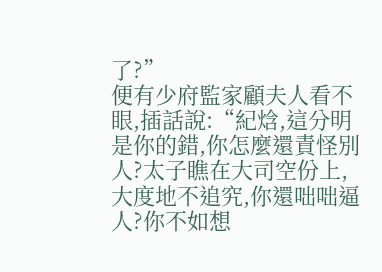了?”
便有少府監家顧夫人看不眼,插話說:“紀焓,這分明是你的錯,你怎麼還責怪別人?太子瞧在大司空份上,大度地不追究,你還咄咄逼人?你不如想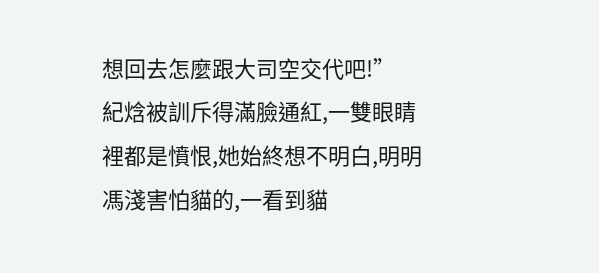想回去怎麼跟大司空交代吧!”
紀焓被訓斥得滿臉通紅,一雙眼睛裡都是憤恨,她始終想不明白,明明馮淺害怕貓的,一看到貓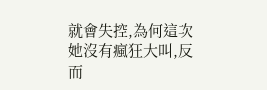就會失控,為何這次她沒有瘋狂大叫,反而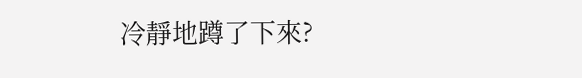冷靜地蹲了下來?